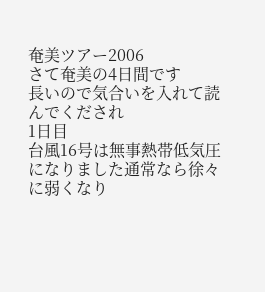奄美ツアー2006
さて奄美の4日間です
長いので気合いを入れて読んでくだされ
1日目
台風16号は無事熱帯低気圧になりました通常なら徐々に弱くなり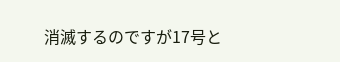消滅するのですが17号と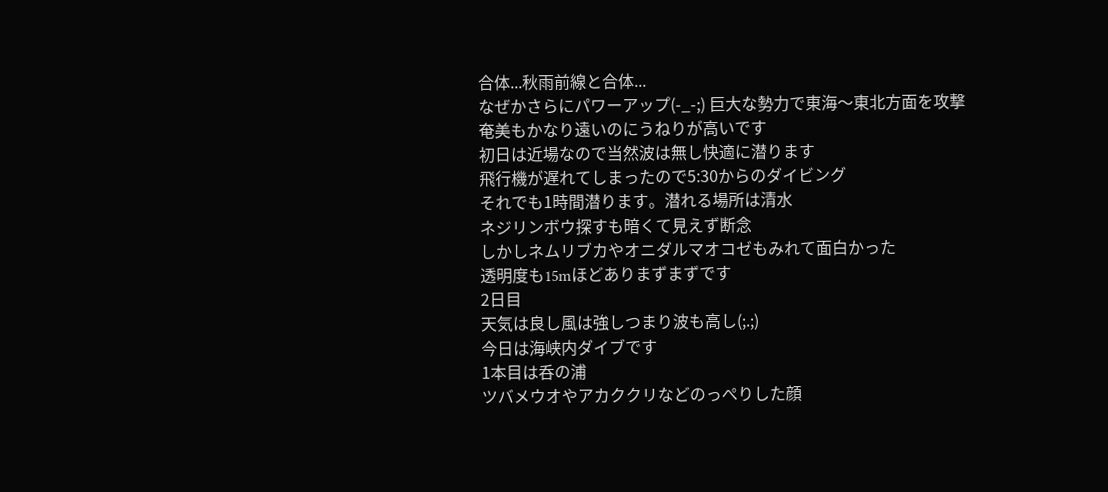合体...秋雨前線と合体...
なぜかさらにパワーアップ(-_-;) 巨大な勢力で東海〜東北方面を攻撃
奄美もかなり遠いのにうねりが高いです
初日は近場なので当然波は無し快適に潜ります
飛行機が遅れてしまったので5:30からのダイビング
それでも1時間潜ります。潜れる場所は清水
ネジリンボウ探すも暗くて見えず断念
しかしネムリブカやオニダルマオコゼもみれて面白かった
透明度も15mほどありまずまずです
2日目
天気は良し風は強しつまり波も高し(;.;)
今日は海峡内ダイブです
1本目は呑の浦
ツバメウオやアカククリなどのっぺりした顔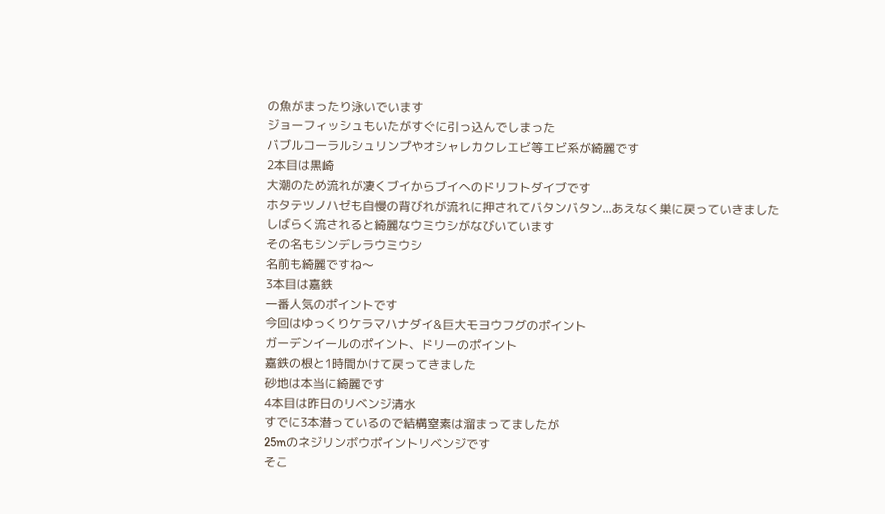の魚がまったり泳いでいます
ジョーフィッシュもいたがすぐに引っ込んでしまった
バブルコーラルシュリンプやオシャレカクレエビ等エビ系が綺麗です
2本目は黒崎
大潮のため流れが凄くブイからブイへのドリフトダイブです
ホタテツノハゼも自慢の背びれが流れに押されてバタンバタン...あえなく巣に戻っていきました
しばらく流されると綺麗なウミウシがなびいています
その名もシンデレラウミウシ
名前も綺麗ですね〜
3本目は嘉鉄
一番人気のポイントです
今回はゆっくりケラマハナダイ&巨大モヨウフグのポイント
ガーデンイールのポイント、ドリーのポイント
嘉鉄の根と1時間かけて戻ってきました
砂地は本当に綺麗です
4本目は昨日のリベンジ清水
すでに3本潜っているので結構窒素は溜まってましたが
25mのネジリンボウポイントリベンジです
そこ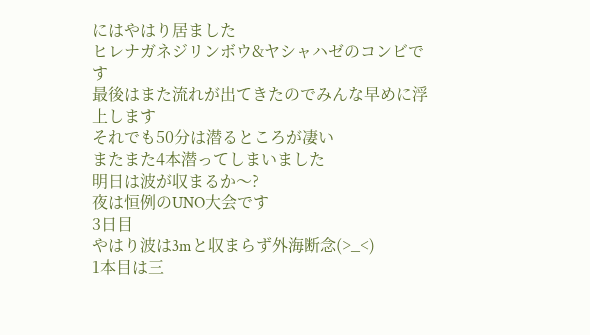にはやはり居ました
ヒレナガネジリンボウ&ヤシャハゼのコンビです
最後はまた流れが出てきたのでみんな早めに浮上します
それでも50分は潜るところが凄い
またまた4本潜ってしまいました
明日は波が収まるか〜?
夜は恒例のUNO大会です
3日目
やはり波は3mと収まらず外海断念(>_<)
1本目は三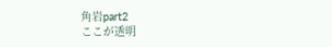角岩part2
ここが透明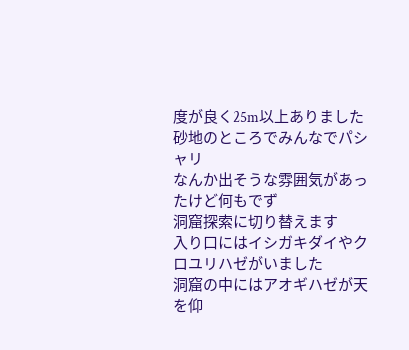度が良く25m以上ありました
砂地のところでみんなでパシャリ
なんか出そうな雰囲気があったけど何もでず
洞窟探索に切り替えます
入り口にはイシガキダイやクロユリハゼがいました
洞窟の中にはアオギハゼが天を仰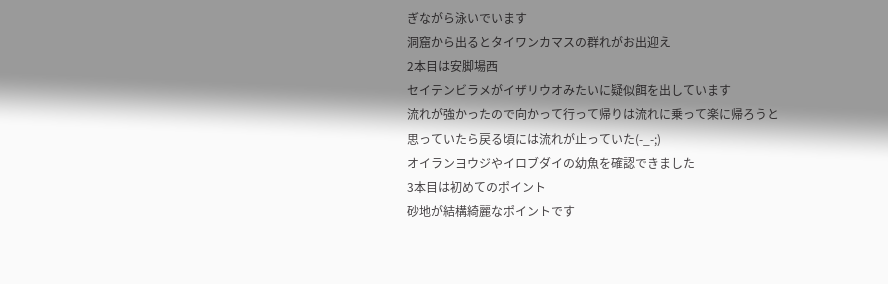ぎながら泳いでいます
洞窟から出るとタイワンカマスの群れがお出迎え
2本目は安脚場西
セイテンビラメがイザリウオみたいに疑似餌を出しています
流れが強かったので向かって行って帰りは流れに乗って楽に帰ろうと思っていたら戻る頃には流れが止っていた(-_-;)
オイランヨウジやイロブダイの幼魚を確認できました
3本目は初めてのポイント
砂地が結構綺麗なポイントです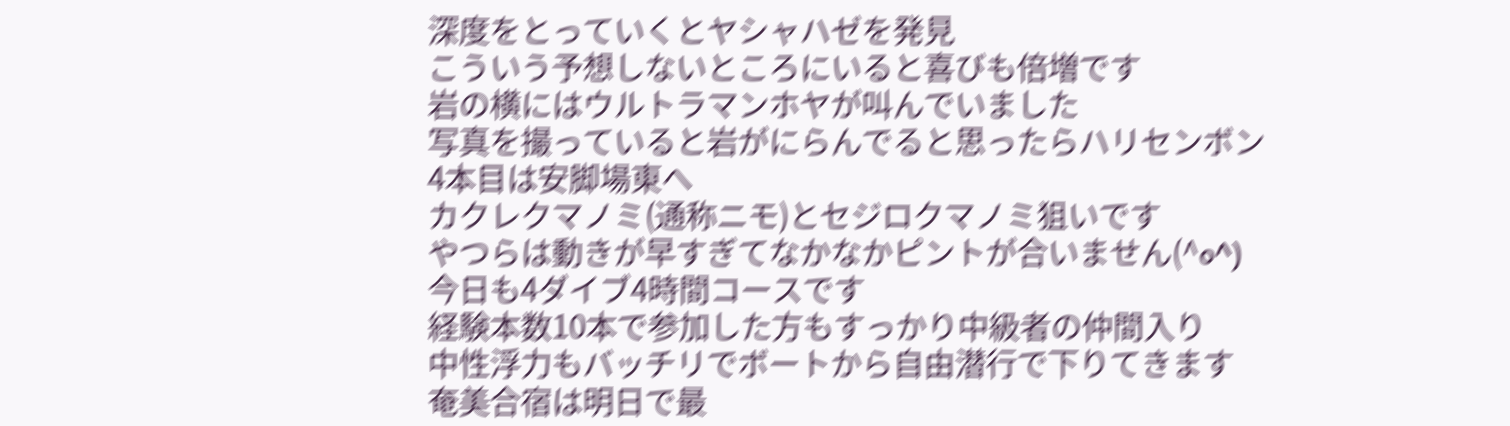深度をとっていくとヤシャハゼを発見
こういう予想しないところにいると喜びも倍増です
岩の横にはウルトラマンホヤが叫んでいました
写真を撮っていると岩がにらんでると思ったらハリセンボン
4本目は安脚場東へ
カクレクマノミ(通称ニモ)とセジロクマノミ狙いです
やつらは動きが早すぎてなかなかピントが合いません(^o^)
今日も4ダイブ4時間コースです
経験本数10本で参加した方もすっかり中級者の仲間入り
中性浮力もバッチリでボートから自由潜行で下りてきます
奄美合宿は明日で最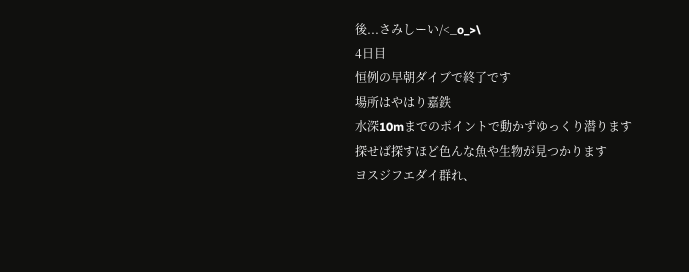後...さみしーい/<_o_>\
4日目
恒例の早朝ダイブで終了です
場所はやはり嘉鉄
水深10mまでのポイントで動かずゆっくり潜ります
探せば探すほど色んな魚や生物が見つかります
ヨスジフエダイ群れ、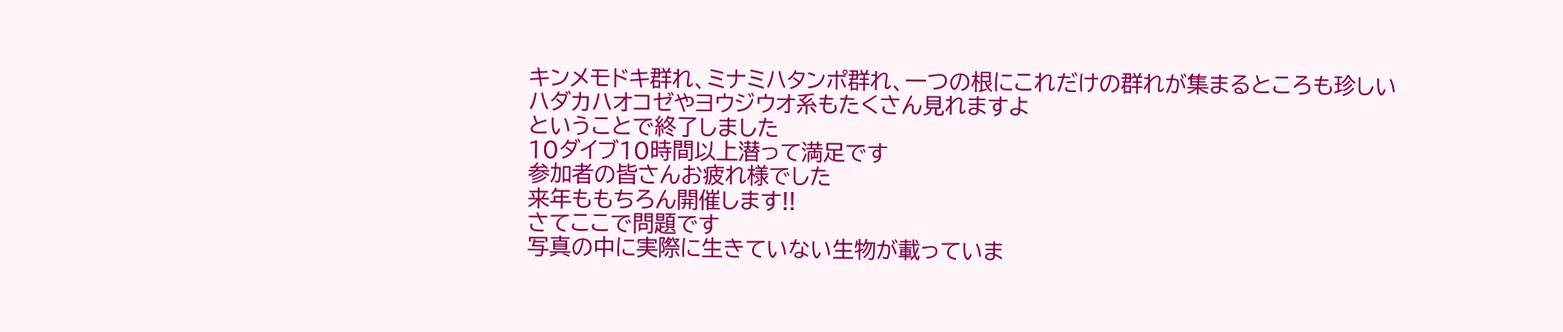キンメモドキ群れ、ミナミハタンポ群れ、一つの根にこれだけの群れが集まるところも珍しい
ハダカハオコゼやヨウジウオ系もたくさん見れますよ
ということで終了しました
10ダイブ10時間以上潜って満足です
参加者の皆さんお疲れ様でした
来年ももちろん開催します!!
さてここで問題です
写真の中に実際に生きていない生物が載っていま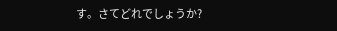す。さてどれでしょうか?